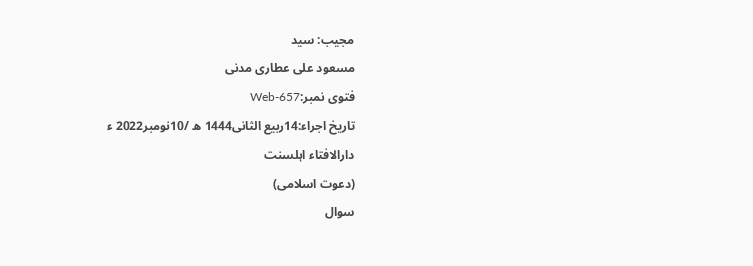مجیب: سید
مسعود علی عطاری مدنی
فتوی نمبر:Web-657
تاریخ اجراء:14ربیع الثانی1444 ھ /10نومبر2022 ء
دارالافتاء اہلسنت
(دعوت اسلامی)
سوال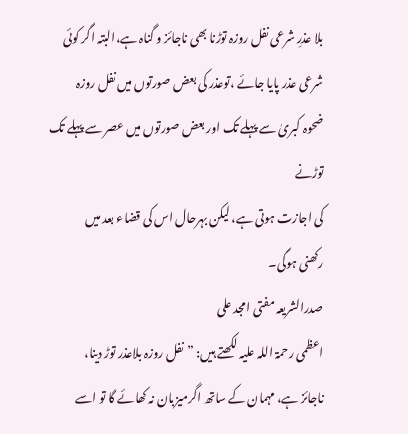بلا عذرِ شرعی نفل روزہ توڑنا بھی ناجائز و گناہ ہے،البتہ اگر کوئی
شرعی عذر پایا جائے ،توعذر کی بعض صورتوں میں نفل روزہ
ضحوہ کبریٰ سے پہلے تک اور بعض صورتوں میں عصر سے پہلے تک توڑنے
کی اجازت ہوتی ہے، لیکن بہرحال اس کی قضاء بعد میں
رکھنی ہوگی۔
صدرالشریعہ مفتی امجد علی
اعظمی رحمۃ اللہ علیہ لکھتے ہیں: ”نفل روزہ بلاعذر توڑ دینا،
ناجائز ہے، مہمان کے ساتھ اگرمیزبان نہ کھائے گا تو اسے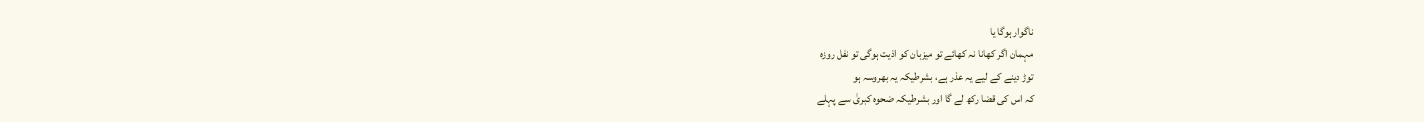ناگوار ہوگا یا
مہمان اگر کھانا نہ کھائے تو میزبان کو اذیت ہوگی تو نفل روزہ
توڑ دینے کے لیے یہ عذر ہے، بشرطیکہ یہ بھروسہ ہو
کہ اس کی قضا رکھ لے گا اور بشرطیکہ ضحوہ کبریٰ سے پہلے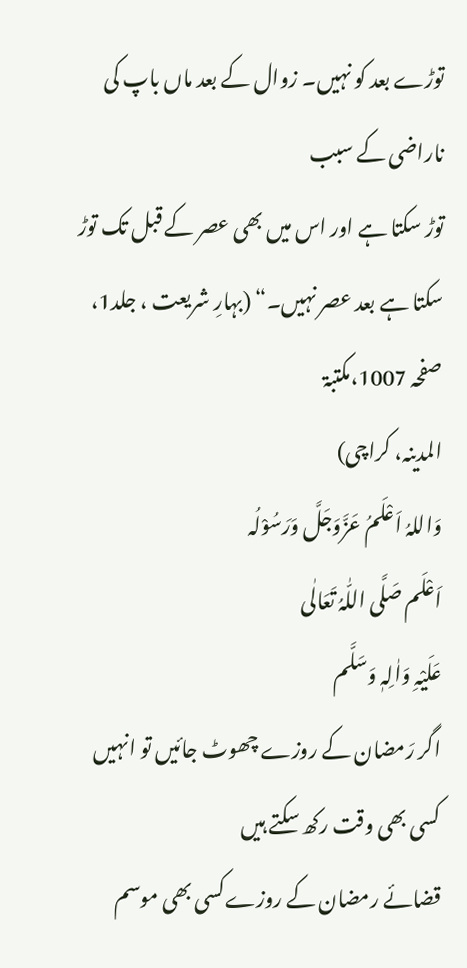توڑے بعد کو نہیں۔ زوال کے بعد ماں باپ کی ناراضی کے سبب
توڑ سکتا ہے اور اس میں بھی عصر کے قبل تک توڑ سکتا ہے بعد عصر نہیں۔“ (بہارِ شریعت ، جلد1، صفحہ 1007،مکتبۃ
المدینہ، کراچی)
وَاللہُ اَعْلَمُ عَزَّوَجَلَّ وَرَسُوْلُہ
اَعْلَم صَلَّی اللّٰہُ تَعَالٰی
عَلَیْہِ وَاٰلِہٖ وَسَلَّم
اگر رَمضان کے روزے چھوٹ جائیں تو انہیں کسی بھی وقت رکھ سکتے ہیں
قضائے رمضان کے روزےکسی بھی موسم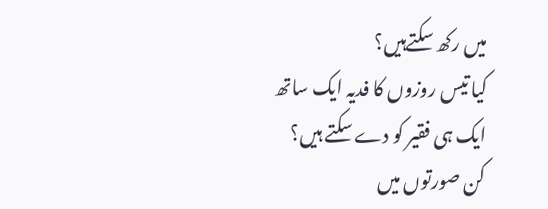میں رکھ سکتےہیں؟
کیا تیس روزوں کا فدیہ ایک ساتھ ایک ہی فقیر کو دے سکتے ہیں؟
کن صورتوں میں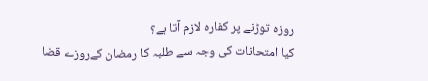روزہ توڑنے پر کفارہ لازم آتا ہے؟
کیا امتحانات کی وجہ سے طلبہ کا رمضان کےروزے قضا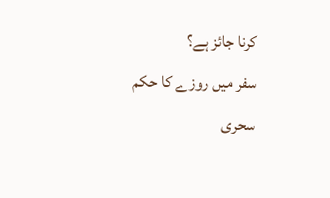کرنا جائز ہے؟
سفر میں روزے کا حکم
سحری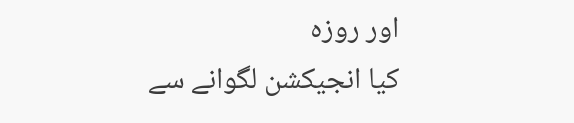اور روزہ
کیا انجیکشن لگوانے سے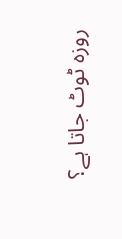روزہ ٹوٹ جاتا ہے؟